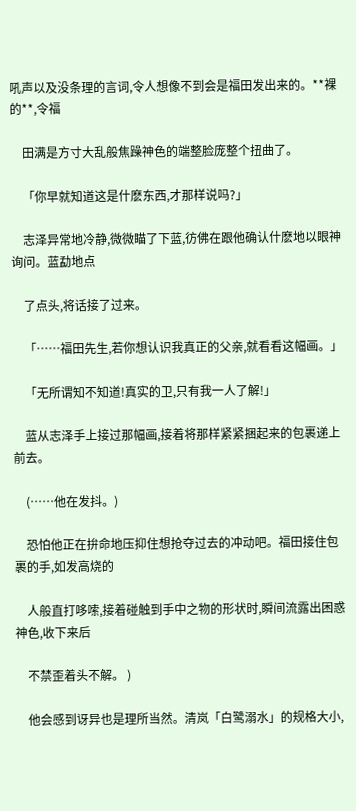吼声以及没条理的言词,令人想像不到会是福田发出来的。**裸的**,令福

    田满是方寸大乱般焦躁神色的端整脸庞整个扭曲了。

    「你早就知道这是什麽东西,才那样说吗?」

    志泽异常地冷静,微微瞄了下蓝,彷佛在跟他确认什麽地以眼神询问。蓝勐地点

    了点头,将话接了过来。

    「……福田先生,若你想认识我真正的父亲,就看看这幅画。」

    「无所谓知不知道!真实的卫,只有我一人了解!」

    蓝从志泽手上接过那幅画,接着将那样紧紧捆起来的包裹递上前去。

    (……他在发抖。)

    恐怕他正在拚命地压抑住想抢夺过去的冲动吧。福田接住包裹的手,如发高烧的

    人般直打哆嗦,接着碰触到手中之物的形状时,瞬间流露出困惑神色,收下来后

    不禁歪着头不解。 )

    他会感到讶异也是理所当然。清岚「白鹭溺水」的规格大小,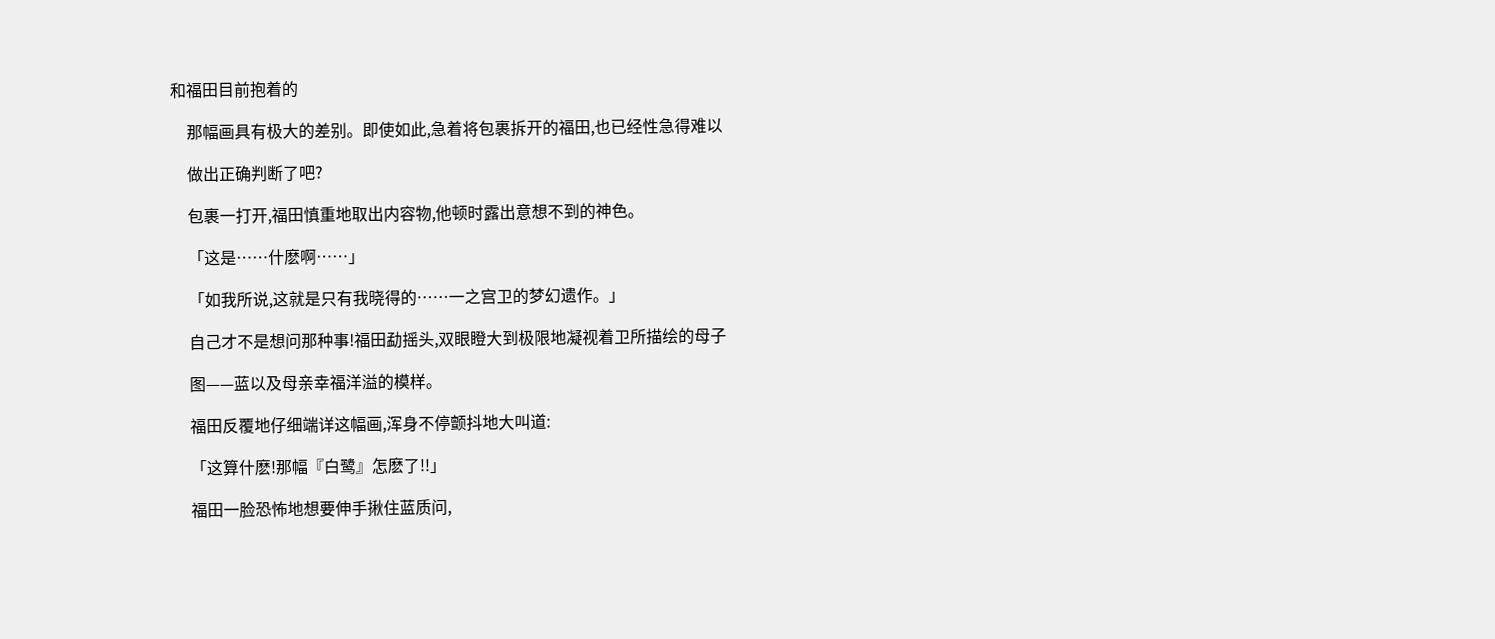和福田目前抱着的

    那幅画具有极大的差别。即使如此,急着将包裹拆开的福田,也已经性急得难以

    做出正确判断了吧?

    包裹一打开,福田慎重地取出内容物,他顿时露出意想不到的神色。

    「这是……什麽啊……」

    「如我所说,这就是只有我晓得的……一之宫卫的梦幻遗作。」

    自己才不是想问那种事!福田勐摇头,双眼瞪大到极限地凝视着卫所描绘的母子

    图——蓝以及母亲幸福洋溢的模样。

    福田反覆地仔细端详这幅画,浑身不停颤抖地大叫道:

    「这算什麽!那幅『白鹭』怎麽了!!」

    福田一脸恐怖地想要伸手揪住蓝质问,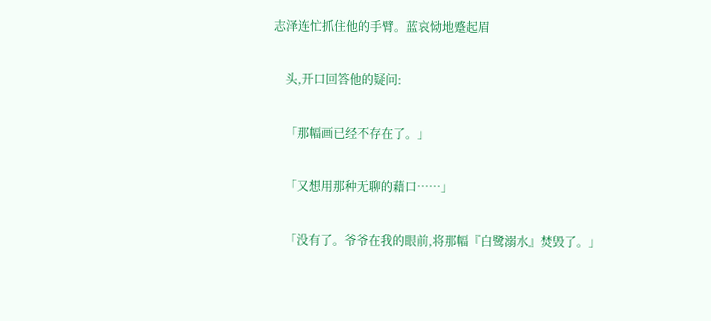志泽连忙抓住他的手臂。蓝哀恸地蹙起眉

    头,开口回答他的疑问:

    「那幅画已经不存在了。」

    「又想用那种无聊的藉口……」

    「没有了。爷爷在我的眼前,将那幅『白鹭溺水』焚毁了。」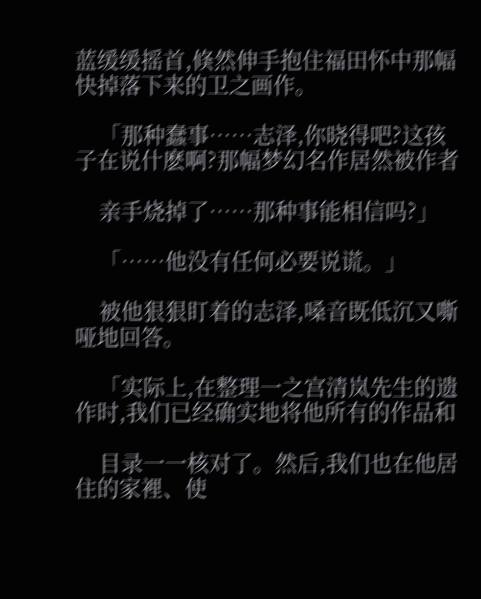蓝缓缓摇首,倏然伸手抱住福田怀中那幅快掉落下来的卫之画作。

    「那种蠢事……志泽,你晓得吧?这孩子在说什麽啊?那幅梦幻名作居然被作者

    亲手烧掉了……那种事能相信吗?」

    「……他没有任何必要说谎。」

    被他狠狠盯着的志泽,嗓音既低沉又嘶哑地回答。

    「实际上,在整理一之宫清岚先生的遗作时,我们已经确实地将他所有的作品和

    目录一一核对了。然后,我们也在他居住的家裡、使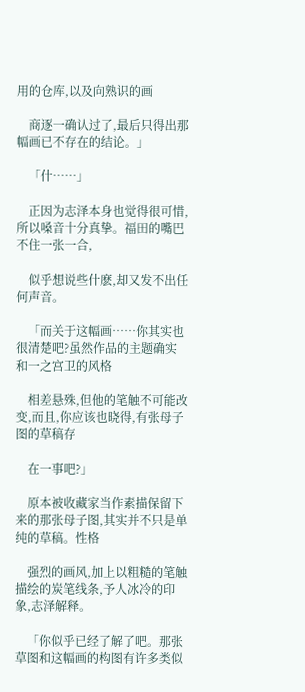用的仓库,以及向熟识的画

    商逐一确认过了,最后只得出那幅画已不存在的结论。」

    「什……」

    正因为志泽本身也觉得很可惜,所以嗓音十分真挚。福田的嘴巴不住一张一合,

    似乎想说些什麽,却又发不出任何声音。

    「而关于这幅画……你其实也很清楚吧?虽然作品的主题确实和一之宫卫的风格

    相差悬殊,但他的笔触不可能改变,而且,你应该也晓得,有张母子图的草稿存

    在一事吧?」

    原本被收藏家当作素描保留下来的那张母子图,其实并不只是单纯的草稿。性格

    强烈的画风,加上以粗糙的笔触描绘的炭笔线条,予人冰冷的印象,志泽解释。

    「你似乎已经了解了吧。那张草图和这幅画的构图有许多类似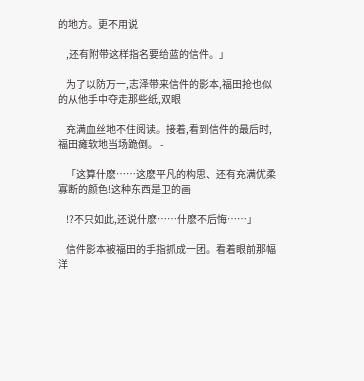的地方。更不用说

    ,还有附带这样指名要给蓝的信件。」

    为了以防万一,志泽带来信件的影本,福田抢也似的从他手中夺走那些纸,双眼

    充满血丝地不住阅读。接着,看到信件的最后时,福田瘫软地当场跪倒。 -

    「这算什麽……这麽平凡的构思、还有充满优柔寡断的颜色!这种东西是卫的画

    !?不只如此,还说什麽……什麽不后悔……」

    信件影本被福田的手指抓成一团。看着眼前那幅洋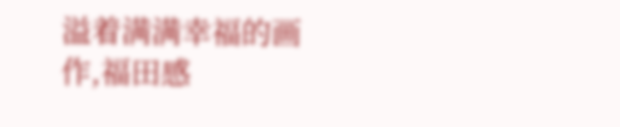溢着满满幸福的画作,福田感